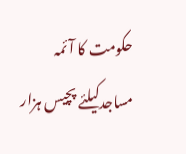حکومت کا آئمہ مساجدکیلئے پچیس ہزار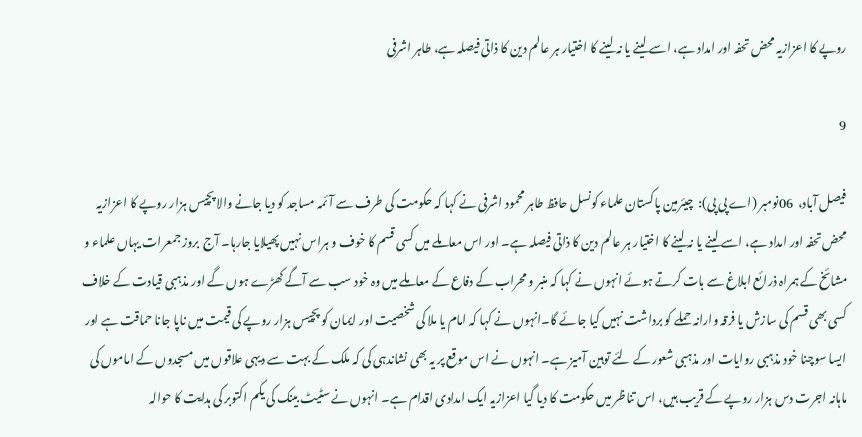روپے کا اعزازیہ محض تحفہ اور امداد ہے، اسے لینے یا نہ لینے کا اختیار ہر عالم دین کا ذاتی فیصلہ ہے، طاہر اشرفی

9

فیصل آباد،  06نومبر (اے پی پی):  چیئرمین پاکستان علماء کونسل حافظ طاہر محمود اشرفی نے کہا کہ حکومت کی طرف سے آئمہ مساجد کو دیا جانے والا پچیس ہزار روپے کا اعزازیہ محض تحفہ اور امداد ہے، اسے لینے یا نہ لینے کا اختیار ہر عالم دین کا ذاتی فیصلہ ہے۔ اور اس معاملے میں کسی قسم کا خوف و ہراس نہیں پھیلایا جارہا۔ آج  بروز جمعرات یہاں علماء و مشائخ کے ہمراہ ذرائع ابلاغ سے بات کرتے ہوئے انہوں نے کہا کہ منبر و محراب کے دفاع کے معاملے میں وہ خود سب سے آگے کھڑے ہوں گے اور مذہبی قیادت کے خلاف کسی بھی قسم کی سازش یا فرقہ وارانہ حملے کو برداشت نہیں کیا جائے گا۔انہوں نے کہا کہ امام یا ملا کی شخصیت اور ایمان کو پچیس ہزار روپے کی قیمت میں ناپا جانا حماقت ہے اور ایسا سوچنا خود مذہبی روایات اور مذہبی شعور کے لئے توہین آمیز ہے۔ انہوں نے اس موقع پر یہ بھی نشاندہی کی کہ ملک کے بہت سے دیہی علاقوں میں مسجدوں کے اماموں کی ماہانہ اجرت دس ہزار روپے کے قریب ہیں، اس تناظر میں حکومت کا دیا گیا اعزازیہ ایک امدادی اقدام ہے۔ انہوں نے سٹیٹ بینک کی یکم اکتوبر کی ہدایت کا حوالہ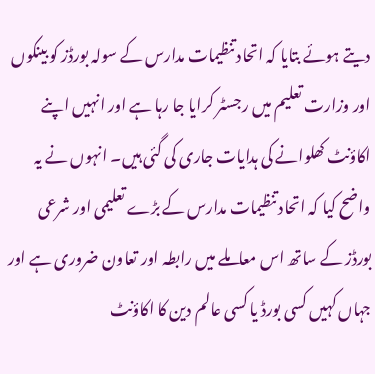دیتے ہوئے بتایا کہ اتحاد تنظیمات مدارس کے سولہ بورڈز کو بینکوں اور وزارت تعلیم میں رجسٹر کرایا جا رہا ہے اور انہیں اپنے اکاؤنٹ کھلوانے کی ہدایات جاری کی گئی ہیں۔ انہوں نے یہ واضح کیا کہ اتحاد تنظیمات مدارس کے بڑے تعلیمی اور شرعی بورڈز کے ساتھ اس معاملے میں رابطہ اور تعاون ضروری ہے اور جہاں کہیں کسی بورڈ یا کسی عالم دین کا اکاؤنٹ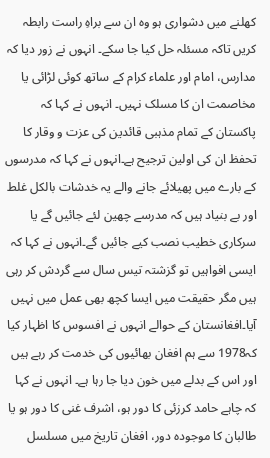کھلنے میں دشواری ہو وہ ان سے براہِ راست رابطہ کریں تاکہ مسئلہ حل کیا جا سکے۔ انہوں نے زور دیا کہ مدارس، امام اور علماء کرام کے ساتھ کوئی لڑائی یا مخاصمت ان کا مسلک نہیں۔ انہوں نے کہا کہ پاکستان کے تمام مذہبی قائدین کی عزت و وقار کا تحفظ ان کی اولین ترجیح ہے۔انہوں نے کہا کہ مدرسوں کے بارے میں پھیلائے جانے والے یہ خدشات بالکل غلط اور بے بنیاد ہیں کہ مدرسے چھین لئے جائیں گے یا سرکاری خطیب نصب کیے جائیں گے۔انہوں نے کہا کہ ایسی افواہیں تو گزشتہ تیس سال سے گردش کر رہی ہیں مگر حقیقت میں ایسا کچھ بھی عمل میں نہیں آیا۔افغانستان کے حوالے انہوں نے افسوس کا اظہار کیا کہ1978 سے ہم افغان بھائیوں کی خدمت کر رہے ہیں اور اس کے بدلے میں خون دیا جا رہا ہے۔ انہوں نے کہا کہ چاہے حامد کرزئی کا دور ہو، اشرف غنی کا دور ہو یا طالبان کا موجودہ دور، افغان تاریخ میں مسلسل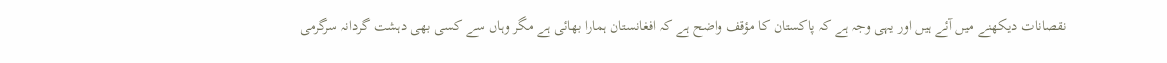نقصانات دیکھنے میں آئے ہیں اور یہی وجہ ہے کہ پاکستان کا مؤقف واضح ہے کہ افغانستان ہمارا بھائی ہے مگر وہاں سے کسی بھی دہشت گردانہ سرگرمی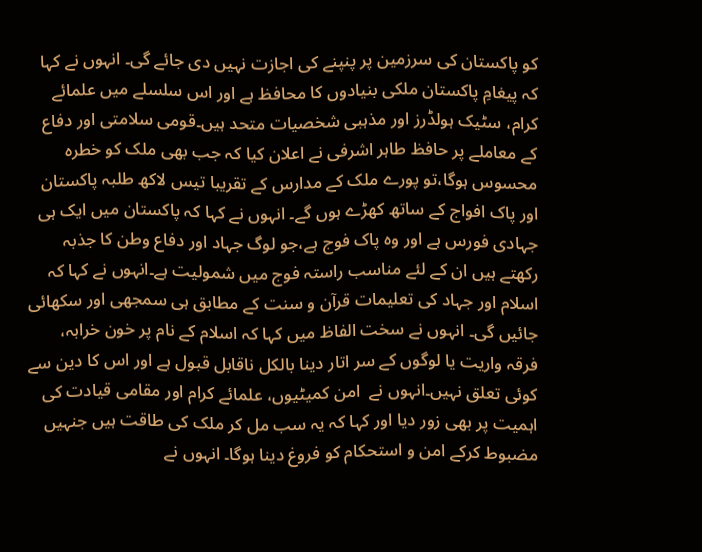کو پاکستان کی سرزمین پر پنپنے کی اجازت نہیں دی جائے گی۔ انہوں نے کہا کہ پیغامِ پاکستان ملکی بنیادوں کا محافظ ہے اور اس سلسلے میں علمائے کرام، سٹیک ہولڈرز اور مذہبی شخصیات متحد ہیں۔قومی سلامتی اور دفاع کے معاملے پر حافظ طاہر اشرفی نے اعلان کیا کہ جب بھی ملک کو خطرہ محسوس ہوگا،تو پورے ملک کے مدارس کے تقریبا تیس لاکھ طلبہ پاکستان اور پاک افواج کے ساتھ کھڑے ہوں گے۔ انہوں نے کہا کہ پاکستان میں ایک ہی جہادی فورس ہے اور وہ پاک فوج ہے،جو لوگ جہاد اور دفاع وطن کا جذبہ رکھتے ہیں ان کے لئے مناسب راستہ فوج میں شمولیت ہے۔انہوں نے کہا کہ اسلام اور جہاد کی تعلیمات قرآن و سنت کے مطابق ہی سمجھی اور سکھائی جائیں گی۔ انہوں نے سخت الفاظ میں کہا کہ اسلام کے نام پر خون خرابہ، فرقہ واریت یا لوگوں کے سر اتار دینا بالکل ناقابل قبول ہے اور اس کا دین سے کوئی تعلق نہیں۔انہوں نے  امن کمیٹیوں، علمائے کرام اور مقامی قیادت کی اہمیت پر بھی زور دیا اور کہا کہ یہ سب مل کر ملک کی طاقت ہیں جنہیں مضبوط کرکے امن و استحکام کو فروغ دینا ہوگا۔ انہوں نے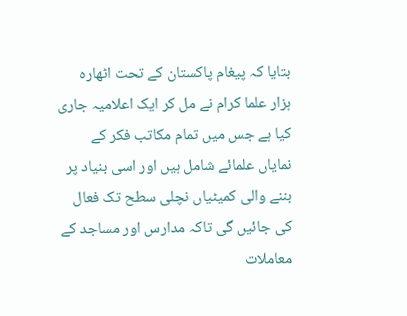بتایا کہ پیغام پاکستان کے تحت اٹھارہ ہزار علما کرام نے مل کر ایک اعلامیہ جاری کیا ہے جس میں تمام مکاتب فکر کے نمایاں علمائے شامل ہیں اور اسی بنیاد پر بننے والی کمیٹیاں نچلی سطح تک فعال کی جائیں گی تاکہ مدارس اور مساجد کے معاملات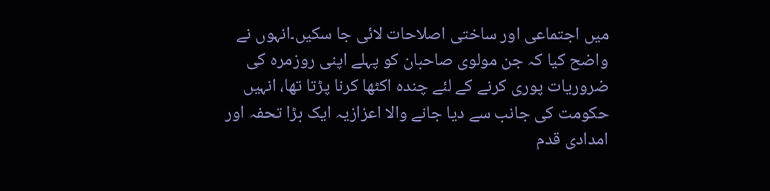میں اجتماعی اور ساختی اصلاحات لائی جا سکیں۔انہوں نے واضح کیا کہ جن مولوی صاحبان کو پہلے اپنی روزمرہ کی ضروریات پوری کرنے کے لئے چندہ اکٹھا کرنا پڑتا تھا، انہیں حکومت کی جانب سے دیا جانے والا اعزازیہ ایک بڑا تحفہ اور امدادی قدم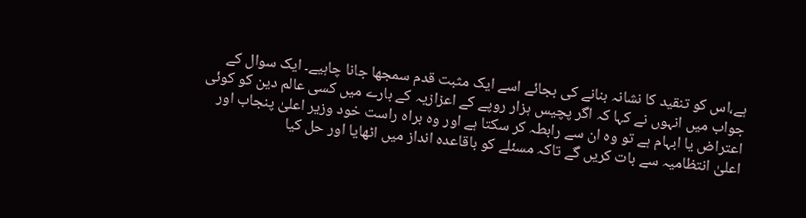ہے،اس کو تنقید کا نشانہ بنانے کی بجائے اسے ایک مثبت قدم سمجھا جانا چاہیے۔ ایک سوال کے جواب میں انہوں نے کہا کہ اگر پچیس ہزار روپے کے اعزازیہ کے بارے میں کسی عالم دین کو کوئی اعتراض یا ابہام ہے تو وہ ان سے رابطہ کر سکتا ہے اور وہ براہ راست خود وزیر اعلیٰ پنجاب اور اعلیٰ انتظامیہ سے بات کریں گے تاکہ مسئلے کو باقاعدہ انداز میں اٹھایا اور حل کیا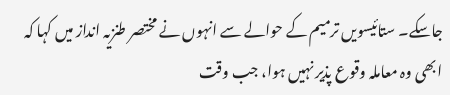جاسکے۔ ستائیسویں ترمیم کے حوالے سے انہوں نے مختصر طنزیہ انداز میں کہا کہ ابھی وہ معاملہ وقوع پذیر نہیں ہوا، جب وقت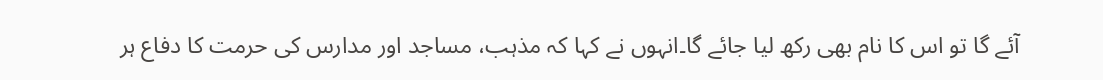آئے گا تو اس کا نام بھی رکھ لیا جائے گا۔انہوں نے کہا کہ مذہب، مساجد اور مدارس کی حرمت کا دفاع ہر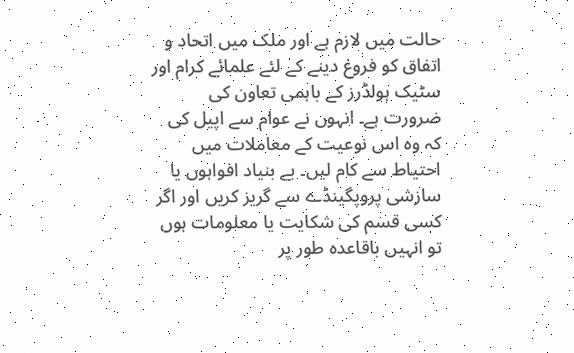حالت میں لازم ہے اور ملک میں اتحاد و اتفاق کو فروغ دینے کے لئے علمائے کرام اور سٹیک ہولڈرز کے باہمی تعاون کی ضرورت ہے۔ انہوں نے عوام سے اپیل کی کہ وہ اس نوعیت کے معاملات میں احتیاط سے کام لیں۔ بے بنیاد افواہوں یا سازشی پروپگینڈے سے گریز کریں اور اگر کسی قسم کی شکایت یا معلومات ہوں تو انہیں باقاعدہ طور پر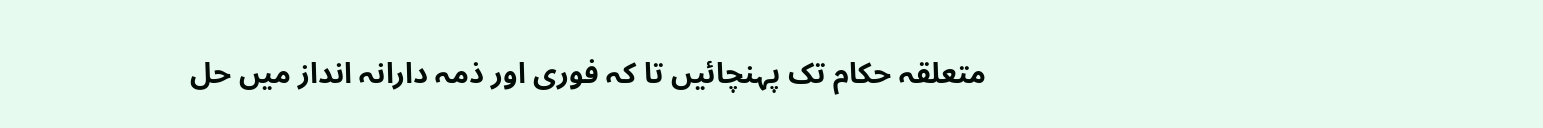متعلقہ حکام تک پہنچائیں تا کہ فوری اور ذمہ دارانہ انداز میں حل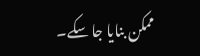ممکن بنایا جا سکے۔